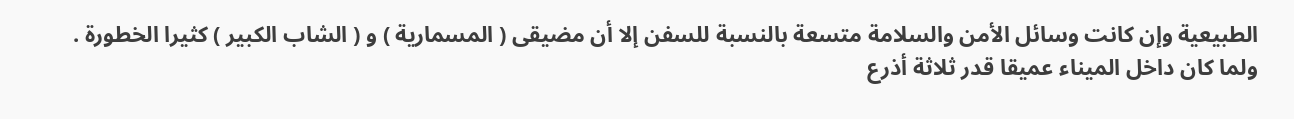الطبيعية وإن كانت وسائل الأمن والسلامة متسعة بالنسبة للسفن إلا أن مضيقى ( المسمارية ) و ( الشاب الكبير ) كثيرا الخطورة .
ولما كان داخل الميناء عميقا قدر ثلاثة أذرع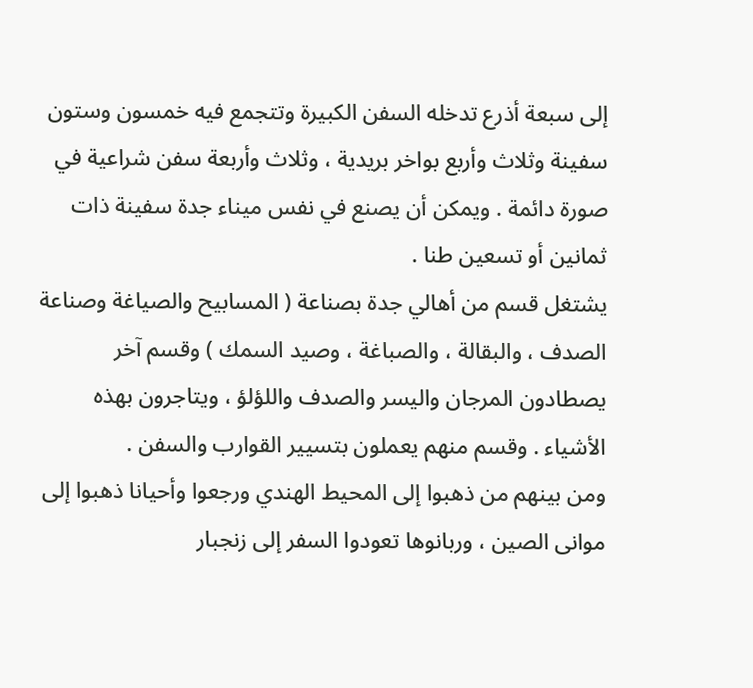إلى سبعة أذرع تدخله السفن الكبيرة وتتجمع فيه خمسون وستون سفينة وثلاث وأربع بواخر بريدية ، وثلاث وأربعة سفن شراعية في صورة دائمة . ويمكن أن يصنع في نفس ميناء جدة سفينة ذات ثمانين أو تسعين طنا .
يشتغل قسم من أهالي جدة بصناعة ( المسابيح والصياغة وصناعة الصدف ، والبقالة ، والصباغة ، وصيد السمك ) وقسم آخر يصطادون المرجان واليسر والصدف واللؤلؤ ، ويتاجرون بهذه الأشياء . وقسم منهم يعملون بتسيير القوارب والسفن .
ومن بينهم من ذهبوا إلى المحيط الهندي ورجعوا وأحيانا ذهبوا إلى موانى الصين ، وربانوها تعودوا السفر إلى زنجبار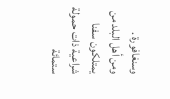وسنغافورة .
ومن أهل البلد من يمتلكون سفنا شراعية ذات حمولة ستمائة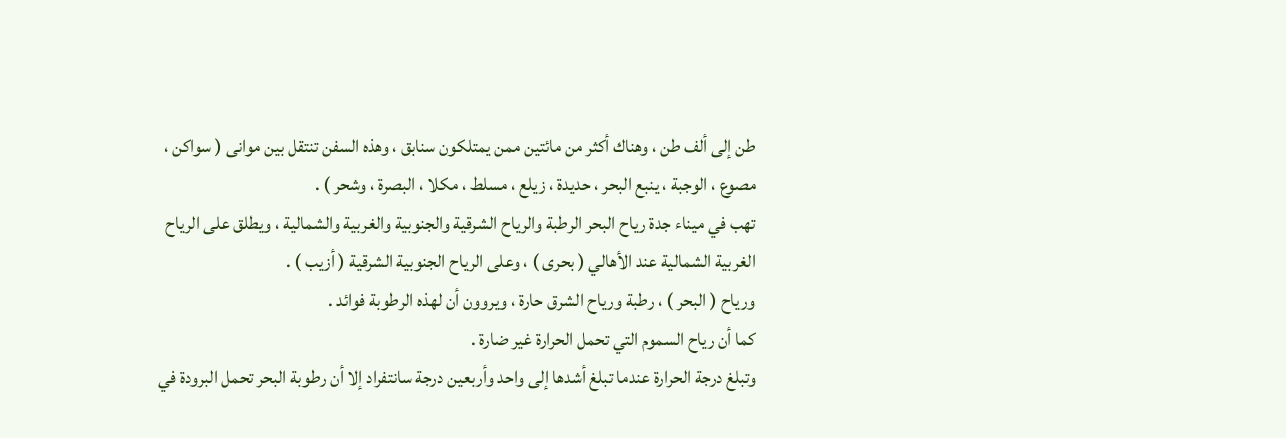طن إلى ألف طن ، وهناك أكثر من مائتين ممن يمتلكون سنابق ، وهذه السفن تنتقل بين موانى ( سواكن ، مصوع ، الوجبة ، ينبع البحر ، حديدة ، زيلع ، مسلط ، مكلا ، البصرة ، وشحر ) .
تهب في ميناء جدة رياح البحر الرطبة والرياح الشرقية والجنوبية والغربية والشمالية ، ويطلق على الرياح الغربية الشمالية عند الأهالي ( بحرى ) ، وعلى الرياح الجنوبية الشرقية ( أزيب ) .
ورياح ( البحر ) ، رطبة ورياح الشرق حارة ، ويروون أن لهذه الرطوبة فوائد .
كما أن رياح السموم التي تحمل الحرارة غير ضارة .
وتبلغ درجة الحرارة عندما تبلغ أشدها إلى واحد وأربعين درجة سانتفراد إلا أن رطوبة البحر تحمل البرودة في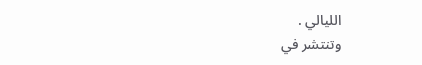الليالي .
وتنتشر في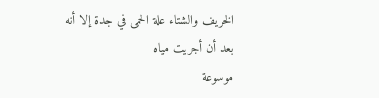الخريف والشتاء علة الحمى في جدة إلا أنه بعد أن أجريت مياه
موسوعة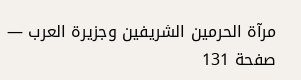مرآة الحرمين الشريفين وجزيرة العرب — صفحة 131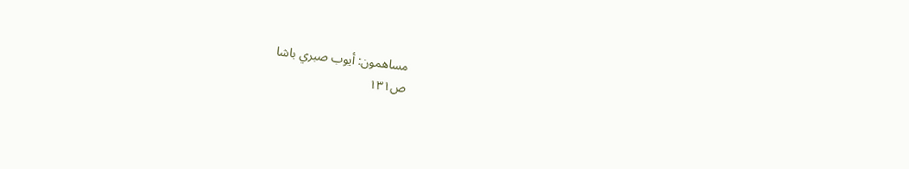مساهمون: أيوب صبري باشا
ص١٣١